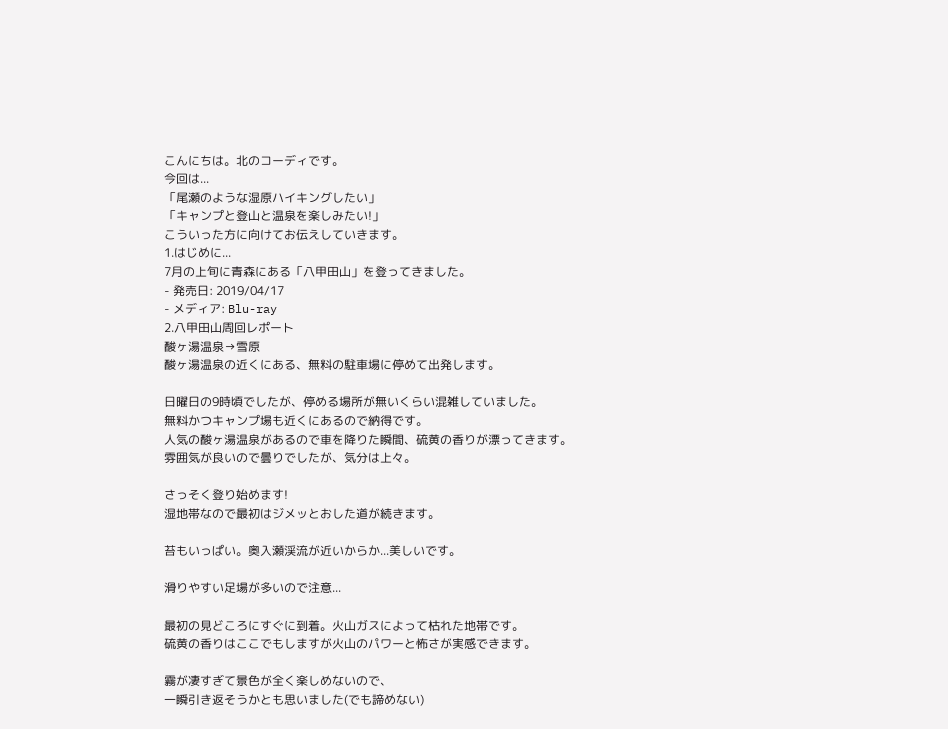こんにちは。北のコーディです。
今回は...
「尾瀬のような湿原ハイキングしたい」
「キャンプと登山と温泉を楽しみたい!」
こういった方に向けてお伝えしていきます。
1.はじめに...
7月の上旬に青森にある「八甲田山」を登ってきました。
- 発売日: 2019/04/17
- メディア: Blu-ray
2.八甲田山周回レポート
酸ヶ湯温泉→雪原
酸ヶ湯温泉の近くにある、無料の駐車場に停めて出発します。

日曜日の9時頃でしたが、停める場所が無いくらい混雑していました。
無料かつキャンプ場も近くにあるので納得です。
人気の酸ヶ湯温泉があるので車を降りた瞬間、硫黄の香りが漂ってきます。
雰囲気が良いので曇りでしたが、気分は上々。

さっそく登り始めます!
湿地帯なので最初はジメッとおした道が続きます。

苔もいっぱい。奥入瀬渓流が近いからか...美しいです。

滑りやすい足場が多いので注意...

最初の見どころにすぐに到着。火山ガスによって枯れた地帯です。
硫黄の香りはここでもしますが火山のパワーと怖さが実感できます。

霧が凄すぎて景色が全く楽しめないので、
一瞬引き返そうかとも思いました(でも諦めない)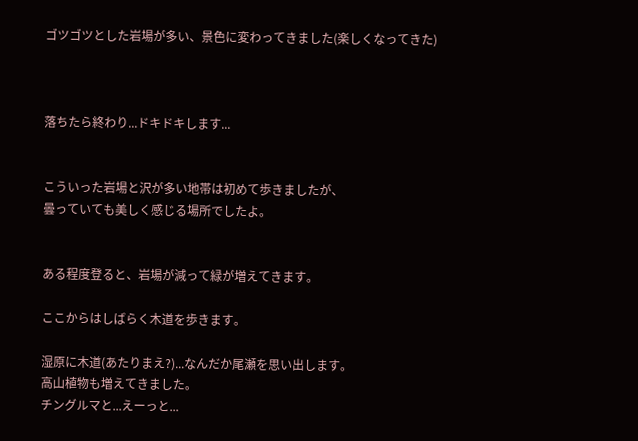ゴツゴツとした岩場が多い、景色に変わってきました(楽しくなってきた)



落ちたら終わり...ドキドキします...


こういった岩場と沢が多い地帯は初めて歩きましたが、
曇っていても美しく感じる場所でしたよ。


ある程度登ると、岩場が減って緑が増えてきます。

ここからはしばらく木道を歩きます。

湿原に木道(あたりまえ?)...なんだか尾瀬を思い出します。
高山植物も増えてきました。
チングルマと...えーっと...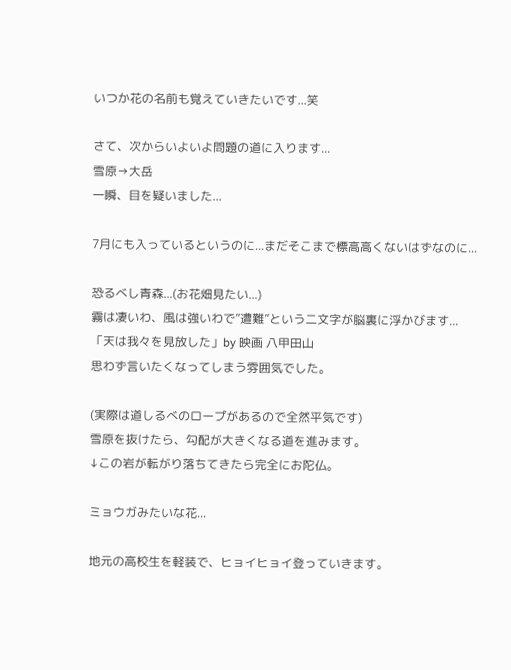いつか花の名前も覚えていきたいです...笑

さて、次からいよいよ問題の道に入ります...
雪原→大岳
一瞬、目を疑いました...

7月にも入っているというのに...まだそこまで標高高くないはずなのに...

恐るべし青森...(お花畑見たい...)
霧は凄いわ、風は強いわで”遭難”という二文字が脳裏に浮かびます...
「天は我々を見放した」by 映画 八甲田山
思わず言いたくなってしまう雰囲気でした。

(実際は道しるべのロープがあるので全然平気です)
雪原を抜けたら、勾配が大きくなる道を進みます。
↓この岩が転がり落ちてきたら完全にお陀仏。

ミョウガみたいな花...

地元の高校生を軽装で、ヒョイヒョイ登っていきます。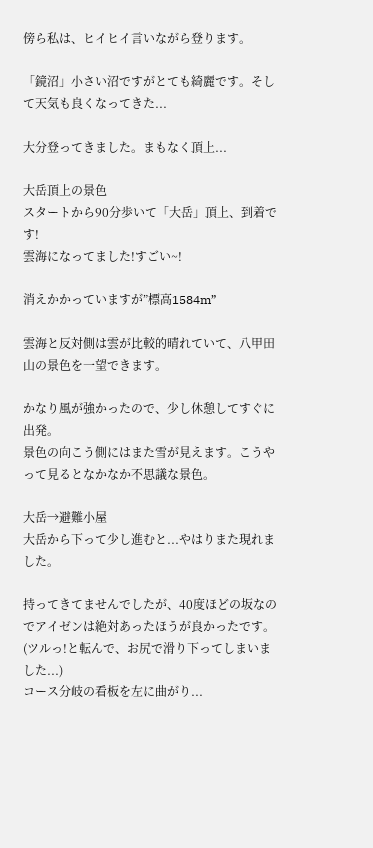傍ら私は、ヒイヒイ言いながら登ります。

「鏡沼」小さい沼ですがとても綺麗です。そして天気も良くなってきた...

大分登ってきました。まもなく頂上...

大岳頂上の景色
スタートから90分歩いて「大岳」頂上、到着です!
雲海になってました!すごい~!

消えかかっていますが”標高1584m”

雲海と反対側は雲が比較的晴れていて、八甲田山の景色を一望できます。

かなり風が強かったので、少し休憩してすぐに出発。
景色の向こう側にはまた雪が見えます。こうやって見るとなかなか不思議な景色。

大岳→避難小屋
大岳から下って少し進むと...やはりまた現れました。

持ってきてませんでしたが、40度ほどの坂なのでアイゼンは絶対あったほうが良かったです。
(ツルっ!と転んで、お尻で滑り下ってしまいました...)
コース分岐の看板を左に曲がり...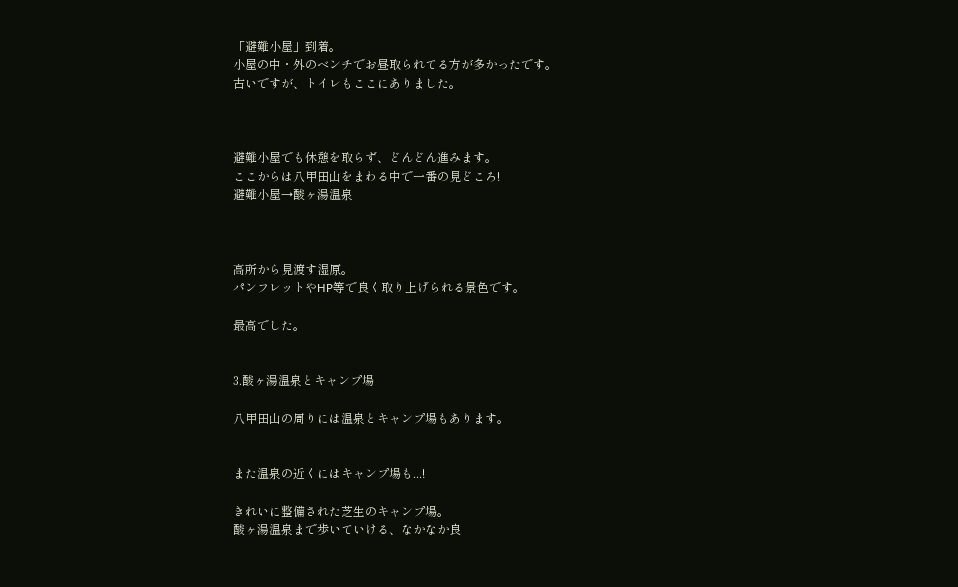「避難小屋」到着。
小屋の中・外のベンチでお昼取られてる方が多かったです。
古いですが、トイレもここにありました。



避難小屋でも休憩を取らず、どんどん進みます。
ここからは八甲田山をまわる中で一番の見どころ!
避難小屋→酸ヶ湯温泉



高所から見渡す湿原。
パンフレットやHP等で良く取り上げられる景色です。

最高でした。


3.酸ヶ湯温泉とキャンプ場

八甲田山の周りには温泉とキャンプ場もあります。


また温泉の近くにはキャンプ場も...!

きれいに整備された芝生のキャンプ場。
酸ヶ湯温泉まで歩いていける、なかなか良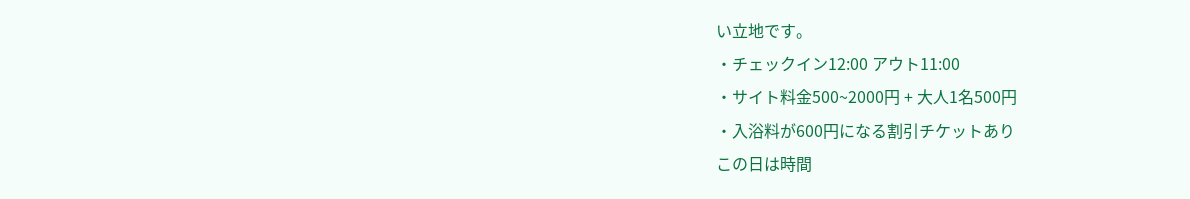い立地です。
・チェックイン12:00 アウト11:00
・サイト料金500~2000円 + 大人1名500円
・入浴料が600円になる割引チケットあり
この日は時間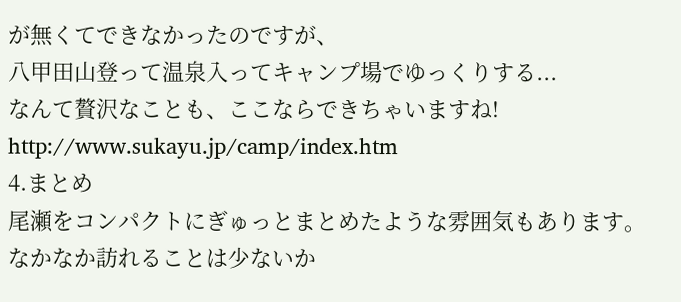が無くてできなかったのですが、
八甲田山登って温泉入ってキャンプ場でゆっくりする...
なんて贅沢なことも、ここならできちゃいますね!
http://www.sukayu.jp/camp/index.htm
4.まとめ
尾瀬をコンパクトにぎゅっとまとめたような雰囲気もあります。
なかなか訪れることは少ないか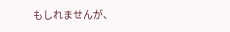もしれませんが、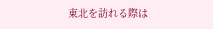東北を訪れる際は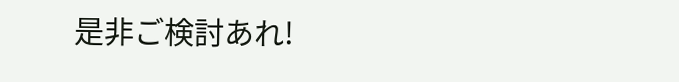是非ご検討あれ!